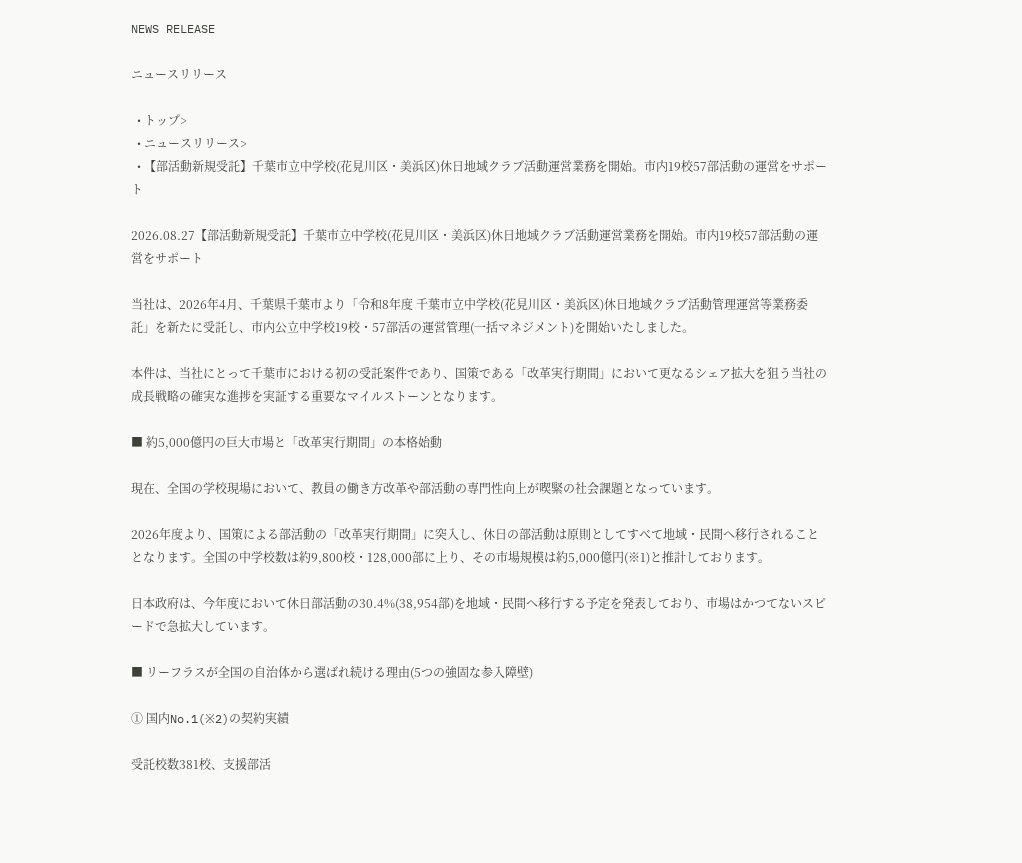NEWS RELEASE

ニュースリリース

  • トップ>
  • ニュースリリース>
  • 【部活動新規受託】千葉市立中学校(花見川区・美浜区)休日地域クラブ活動運営業務を開始。市内19校57部活動の運営をサポート

2026.08.27【部活動新規受託】千葉市立中学校(花見川区・美浜区)休日地域クラブ活動運営業務を開始。市内19校57部活動の運営をサポート

当社は、2026年4月、千葉県千葉市より「令和8年度 千葉市立中学校(花見川区・美浜区)休日地域クラブ活動管理運営等業務委託」を新たに受託し、市内公立中学校19校・57部活の運営管理(一括マネジメント)を開始いたしました。

本件は、当社にとって千葉市における初の受託案件であり、国策である「改革実行期間」において更なるシェア拡大を狙う当社の成長戦略の確実な進捗を実証する重要なマイルストーンとなります。

■ 約5,000億円の巨大市場と「改革実行期間」の本格始動

現在、全国の学校現場において、教員の働き方改革や部活動の専門性向上が喫緊の社会課題となっています。

2026年度より、国策による部活動の「改革実行期間」に突入し、休日の部活動は原則としてすべて地域・民間へ移行されることとなります。全国の中学校数は約9,800校・128,000部に上り、その市場規模は約5,000億円(※1)と推計しております。

日本政府は、今年度において休日部活動の30.4%(38,954部)を地域・民間へ移行する予定を発表しており、市場はかつてないスピードで急拡大しています。

■ リーフラスが全国の自治体から選ばれ続ける理由(5つの強固な参入障壁)

① 国内No.1(※2)の契約実績

受託校数381校、支援部活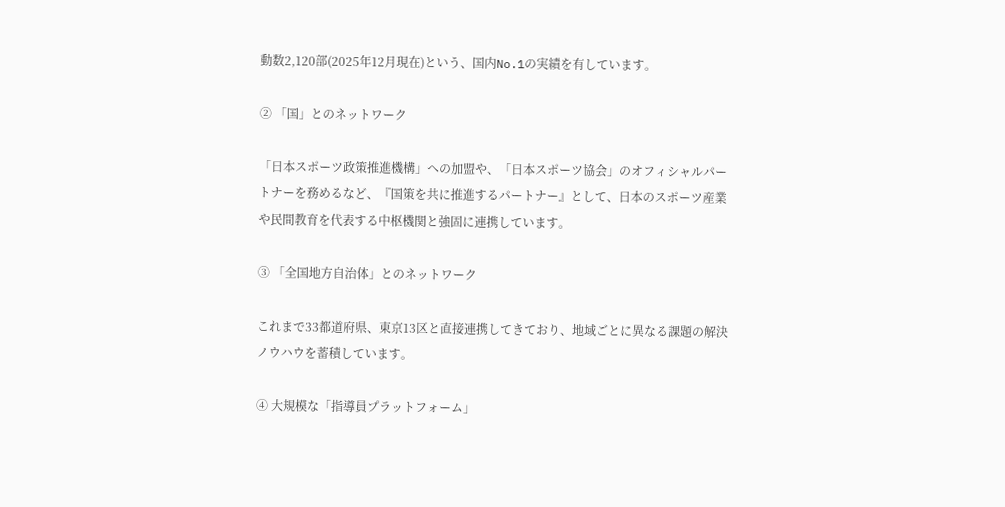動数2,120部(2025年12月現在)という、国内No.1の実績を有しています。

② 「国」とのネットワーク

「日本スポーツ政策推進機構」への加盟や、「日本スポーツ協会」のオフィシャルパートナーを務めるなど、『国策を共に推進するパートナー』として、日本のスポーツ産業や民間教育を代表する中枢機関と強固に連携しています。

③ 「全国地方自治体」とのネットワーク

これまで33都道府県、東京13区と直接連携してきており、地域ごとに異なる課題の解決ノウハウを蓄積しています。

④ 大規模な「指導員プラットフォーム」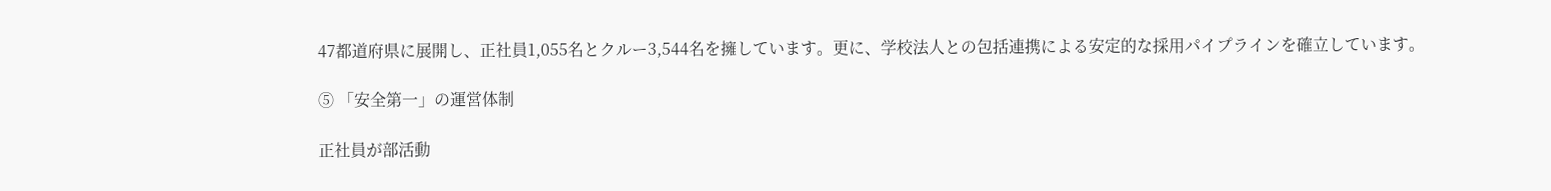47都道府県に展開し、正社員1,055名とクルー3,544名を擁しています。更に、学校法人との包括連携による安定的な採用パイプラインを確立しています。

⑤ 「安全第一」の運営体制

正社員が部活動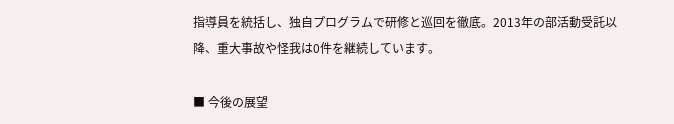指導員を統括し、独自プログラムで研修と巡回を徹底。2013年の部活動受託以降、重大事故や怪我は0件を継続しています。

■ 今後の展望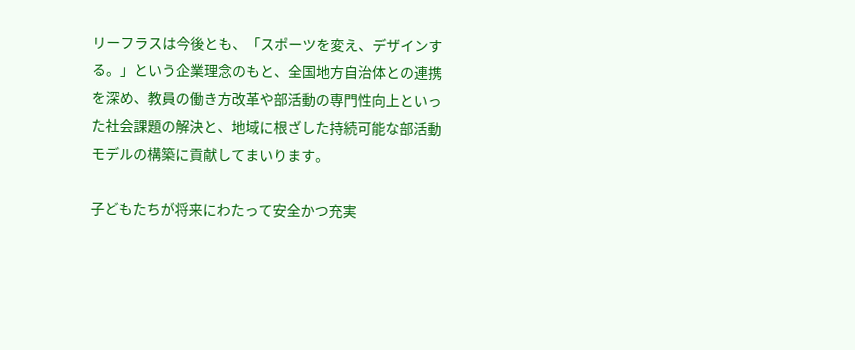リーフラスは今後とも、「スポーツを変え、デザインする。」という企業理念のもと、全国地方自治体との連携を深め、教員の働き方改革や部活動の専門性向上といった社会課題の解決と、地域に根ざした持続可能な部活動モデルの構築に貢献してまいります。

子どもたちが将来にわたって安全かつ充実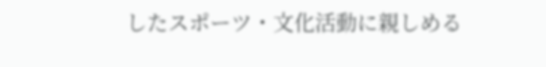したスポーツ・文化活動に親しめる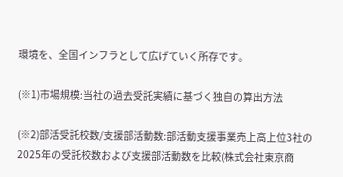環境を、全国インフラとして広げていく所存です。

(※1)市場規模:当社の過去受託実績に基づく独自の算出方法

(※2)部活受託校数/支援部活動数:部活動支援事業売上高上位3社の2025年の受託校数および支援部活動数を比較(株式会社東京商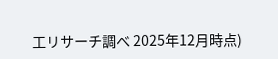工リサーチ調べ 2025年12月時点)